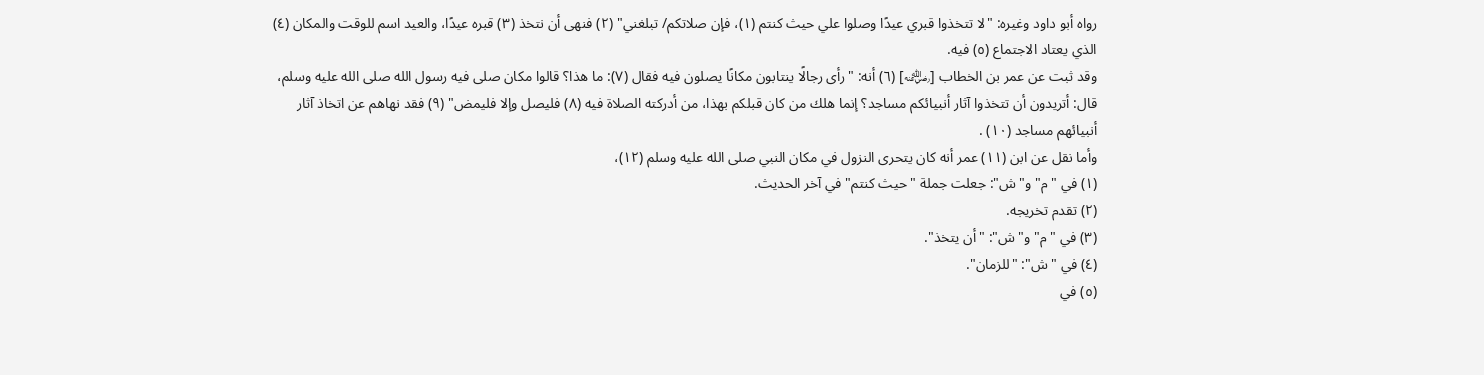رواه أبو داود وغيره: "لا تتخذوا قبري عيدًا وصلوا علي حيث كنتم (١)، فإن صلاتكم/ تبلغني" (٢) فنهى أن نتخذ (٣) قبره عيدًا، والعيد اسم للوقت والمكان (٤) الذي يعتاد الاجتماع (٥) فيه.
وقد ثبت عن عمر بن الخطاب [﵁] (٦) أنه: "رأى رجالًا ينتابون مكانًا يصلون فيه فقال (٧): ما هذا؟ قالوا مكان صلى فيه رسول الله صلى الله عليه وسلم، قال: أتريدون أن تتخذوا آثار أنبيائكم مساجد؟ إنما هلك من كان قبلكم بهذا، من أدركته الصلاة فيه (٨) فليصل وإلا فليمض" (٩) فقد نهاهم عن اتخاذ آثار أنبيائهم مساجد (١٠) .
وأما نقل عن ابن (١١) عمر أنه كان يتحرى النزول في مكان النبي صلى الله عليه وسلم (١٢)،
(١) في "م" و"ش": جعلت جملة "حيث كنتم" في آخر الحديث.
(٢) تقدم تخريجه.
(٣) في "م" و"ش": "أن يتخذ".
(٤) في "ش": "للزمان".
(٥) في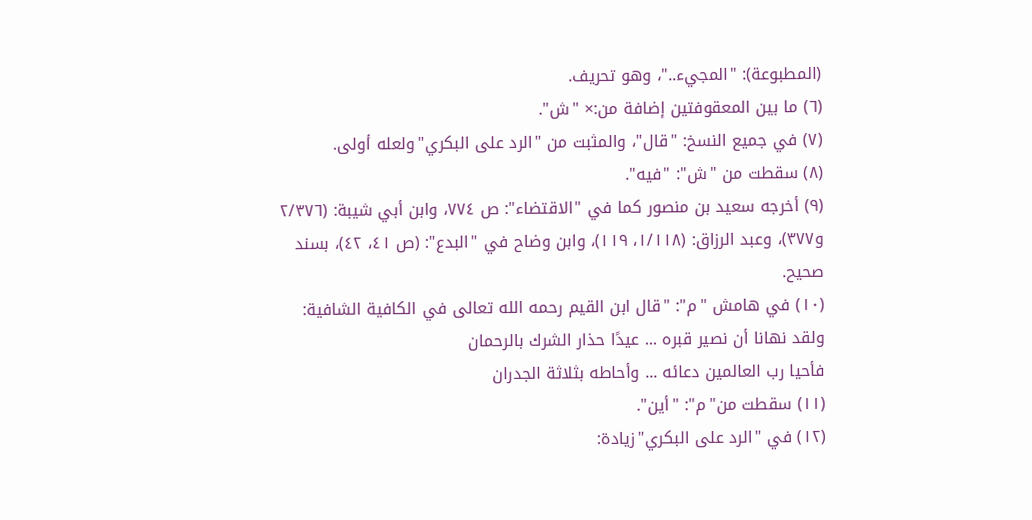(المطبوعة): "المجيء.."، وهو تحريف.
(٦) ما بين المعقوفتين إضافة من:× "ش".
(٧) في جميع النسخ: "قال"، والمثبت من "الرد على البكري"ولعله أولى.
(٨) سقطت من "ش": "فيه".
(٩) أخرجه سعيد بن منصور كما في "الاقتضاء": ص ٧٧٤، وابن أبي شيبة: (٢/٣٧٦
و٣٧٧)، وعبد الرزاق: (١/١١٨، ١١٩)، وابن وضاح في "البدع": (ص ٤١، ٤٢)، بسند صحيح.
(١٠) في هامش "م": "قال ابن القيم رحمه الله تعالى في الكافية الشافية:
ولقد نهانا أن نصير قبره ... عيدًا حذار الشرك بالرحمان
فأحيا رب العالمين دعائه ... وأحاطه بثلاثة الجدران
(١١) سقطت من"م": "أين".
(١٢) في "الرد على البكري"زيادة: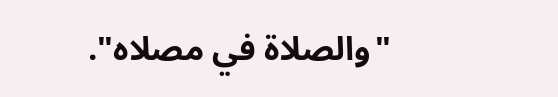"والصلاة في مصلاه".